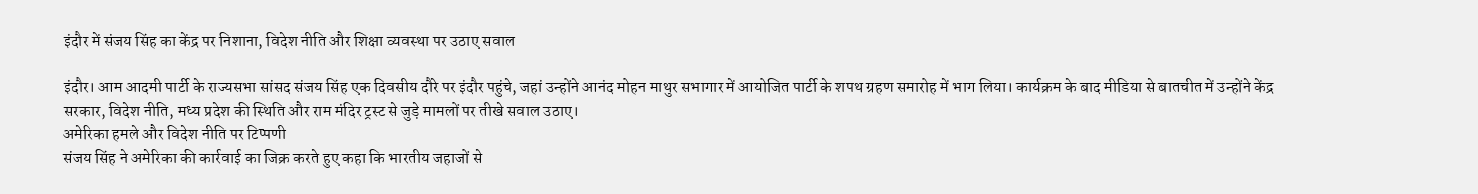इंदौर में संजय सिंह का केंद्र पर निशाना, विदेश नीति और शिक्षा व्यवस्था पर उठाए सवाल

इंदौर। आम आदमी पार्टी के राज्यसभा सांसद संजय सिंह एक दिवसीय दौरे पर इंदौर पहुंचे, जहां उन्होंने आनंद मोहन माथुर सभागार में आयोजित पार्टी के शपथ ग्रहण समारोह में भाग लिया। कार्यक्रम के बाद मीडिया से बातचीत में उन्होंने केंद्र सरकार, विदेश नीति, मध्य प्रदेश की स्थिति और राम मंदिर ट्रस्ट से जुड़े मामलों पर तीखे सवाल उठाए।
अमेरिका हमले और विदेश नीति पर टिप्पणी
संजय सिंह ने अमेरिका की कार्रवाई का जिक्र करते हुए कहा कि भारतीय जहाजों से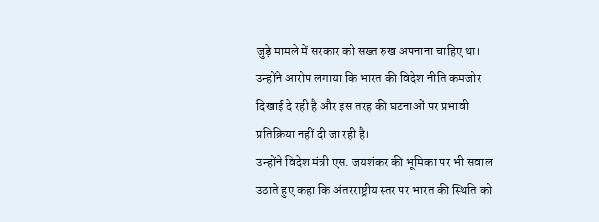जुड़े मामले में सरकार को सख्त रुख अपनाना चाहिए था। उन्होंने आरोप लगाया कि भारत की विदेश नीति कमजोर दिखाई दे रही है और इस तरह की घटनाओं पर प्रभावी प्रतिक्रिया नहीं दी जा रही है।
उन्होंने विदेश मंत्री एस. जयशंकर की भूमिका पर भी सवाल उठाते हुए कहा कि अंतरराष्ट्रीय स्तर पर भारत की स्थिति को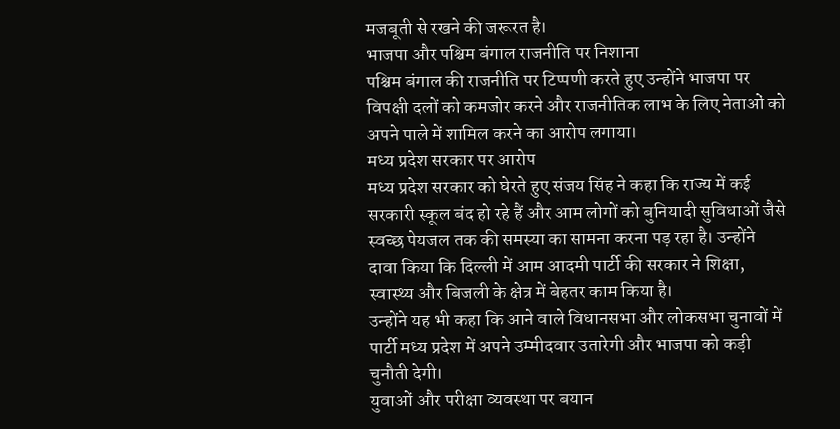मजबूती से रखने की जरूरत है।
भाजपा और पश्चिम बंगाल राजनीति पर निशाना
पश्चिम बंगाल की राजनीति पर टिप्पणी करते हुए उन्होंने भाजपा पर विपक्षी दलों को कमजोर करने और राजनीतिक लाभ के लिए नेताओं को अपने पाले में शामिल करने का आरोप लगाया।
मध्य प्रदेश सरकार पर आरोप
मध्य प्रदेश सरकार को घेरते हुए संजय सिंह ने कहा कि राज्य में कई सरकारी स्कूल बंद हो रहे हैं और आम लोगों को बुनियादी सुविधाओं जैसे स्वच्छ पेयजल तक की समस्या का सामना करना पड़ रहा है। उन्होंने दावा किया कि दिल्ली में आम आदमी पार्टी की सरकार ने शिक्षा, स्वास्थ्य और बिजली के क्षेत्र में बेहतर काम किया है।
उन्होंने यह भी कहा कि आने वाले विधानसभा और लोकसभा चुनावों में पार्टी मध्य प्रदेश में अपने उम्मीदवार उतारेगी और भाजपा को कड़ी चुनौती देगी।
युवाओं और परीक्षा व्यवस्था पर बयान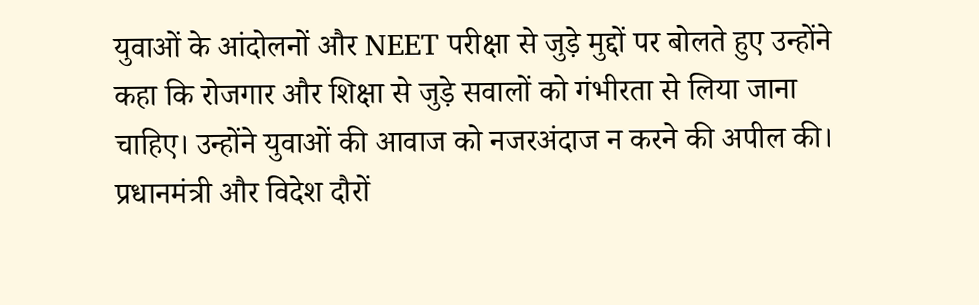युवाओं के आंदोलनों और NEET परीक्षा से जुड़े मुद्दों पर बोलते हुए उन्होंने कहा कि रोजगार और शिक्षा से जुड़े सवालों को गंभीरता से लिया जाना चाहिए। उन्होंने युवाओं की आवाज को नजरअंदाज न करने की अपील की।
प्रधानमंत्री और विदेश दौरों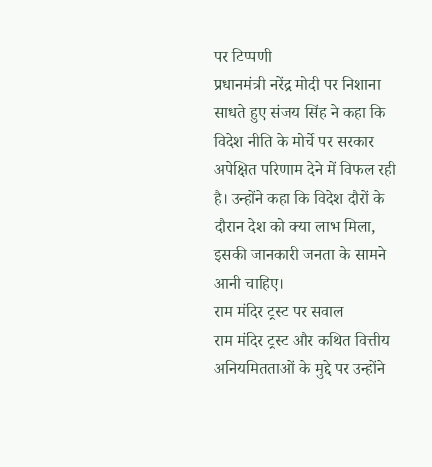पर टिप्पणी
प्रधानमंत्री नरेंद्र मोदी पर निशाना साधते हुए संजय सिंह ने कहा कि विदेश नीति के मोर्चे पर सरकार अपेक्षित परिणाम देने में विफल रही है। उन्होंने कहा कि विदेश दौरों के दौरान देश को क्या लाभ मिला, इसकी जानकारी जनता के सामने आनी चाहिए।
राम मंदिर ट्रस्ट पर सवाल
राम मंदिर ट्रस्ट और कथित वित्तीय अनियमितताओं के मुद्दे पर उन्होंने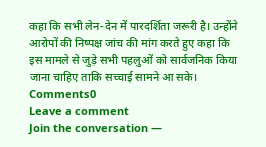कहा कि सभी लेन-देन में पारदर्शिता जरूरी है। उन्होंने आरोपों की निष्पक्ष जांच की मांग करते हुए कहा कि इस मामले से जुड़े सभी पहलुओं को सार्वजनिक किया जाना चाहिए ताकि सच्चाई सामने आ सके।
Comments0
Leave a comment
Join the conversation —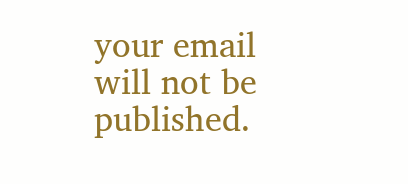your email will not be published.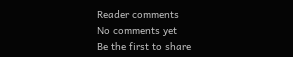Reader comments
No comments yet
Be the first to share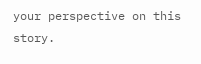your perspective on this story.